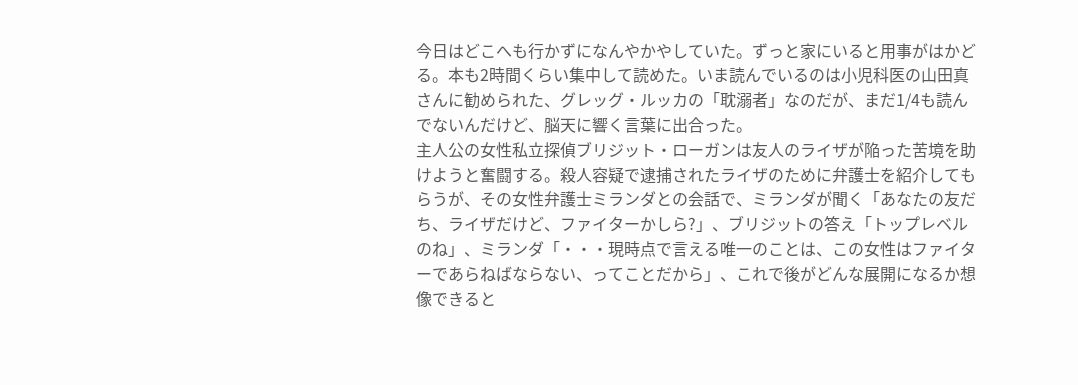今日はどこへも行かずになんやかやしていた。ずっと家にいると用事がはかどる。本も2時間くらい集中して読めた。いま読んでいるのは小児科医の山田真さんに勧められた、グレッグ・ルッカの「耽溺者」なのだが、まだ1/4も読んでないんだけど、脳天に響く言葉に出合った。
主人公の女性私立探偵ブリジット・ローガンは友人のライザが陥った苦境を助けようと奮闘する。殺人容疑で逮捕されたライザのために弁護士を紹介してもらうが、その女性弁護士ミランダとの会話で、ミランダが聞く「あなたの友だち、ライザだけど、ファイターかしら?」、ブリジットの答え「トップレベルのね」、ミランダ「・・・現時点で言える唯一のことは、この女性はファイターであらねばならない、ってことだから」、これで後がどんな展開になるか想像できると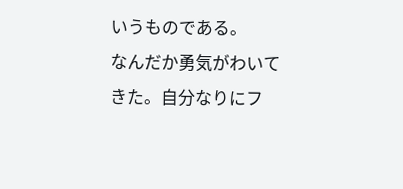いうものである。
なんだか勇気がわいてきた。自分なりにフ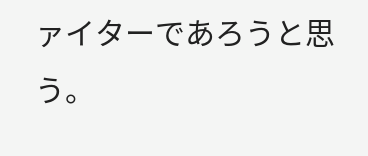ァイターであろうと思う。